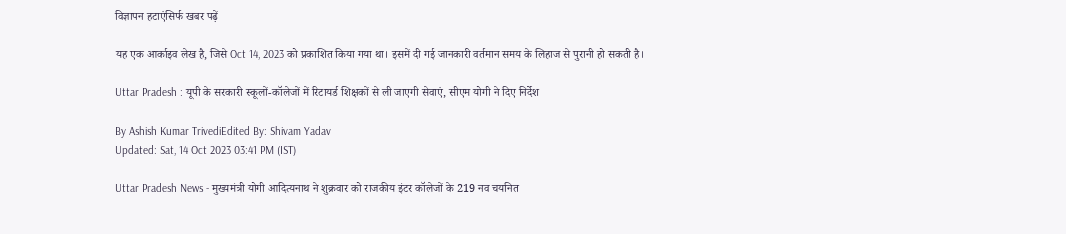विज्ञापन हटाएंसिर्फ खबर पढ़ें

यह एक आर्काइव लेख है, जिसे Oct 14, 2023 को प्रकाशित किया गया था। इसमें दी गई जानकारी वर्तमान समय के लिहाज से पुरानी हो सकती है।

Uttar Pradesh : यूपी के सरकारी स्कूलों-कॉलेजों में रिटायर्ड शिक्षकों से ली जाएगी सेवाएं, सीएम योगी ने दिए निर्देश

By Ashish Kumar TrivediEdited By: Shivam Yadav
Updated: Sat, 14 Oct 2023 03:41 PM (IST)

Uttar Pradesh News - मुख्यमंत्री योगी आदित्यनाथ ने शुक्रवार को राजकीय इंटर कॉलेजों के 219 नव चयनित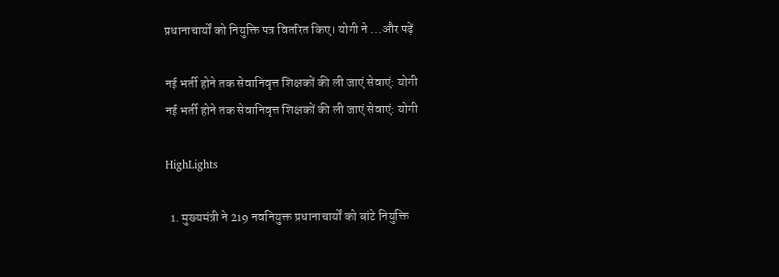प्रधानाचार्यों को नियुक्ति पत्र वितरित किए। योगी ने ...और पढ़ें

नई भर्ती होने तक सेवानिवृत्त शिक्षकों की ली जाएं सेवाएं: योगी
नई भर्ती होने तक सेवानिवृत्त शिक्षकों की ली जाएं सेवाएं: योगी

HighLights

  1. मुख्यमंत्री ने 219 नवनियुक्त प्रधानाचार्यों को बांटे नियुक्ति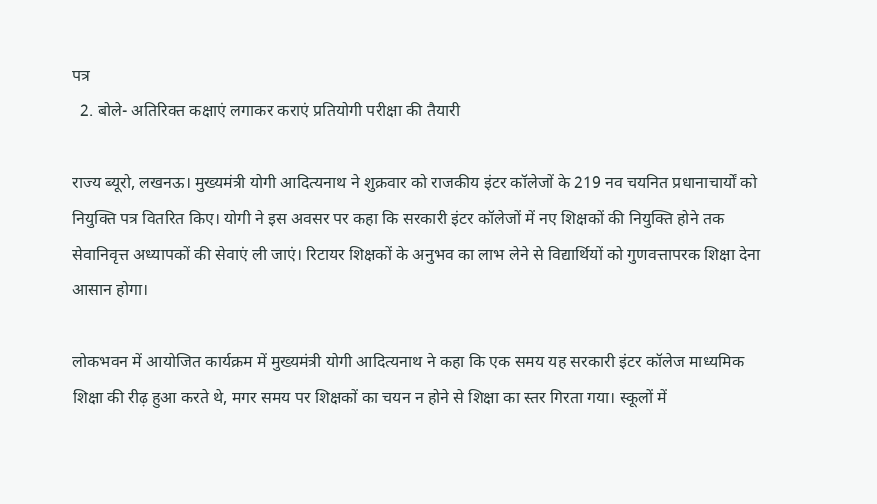पत्र
  2. बोले- अतिरिक्त कक्षाएं लगाकर कराएं प्रतियोगी परीक्षा की तैयारी

राज्य ब्यूरो, लखनऊ। मुख्यमंत्री योगी आदित्यनाथ ने शुक्रवार को राजकीय इंटर कॉलेजों के 219 नव चयनित प्रधानाचार्यों को नियुक्ति पत्र वितरित किए। योगी ने इस अवसर पर कहा कि सरकारी इंटर कॉलेजों में नए शिक्षकों की नियुक्ति होने तक सेवानिवृत्त अध्यापकों की सेवाएं ली जाएं। रिटायर शिक्षकों के अनुभव का लाभ लेने से विद्यार्थियों को गुणवत्तापरक शिक्षा देना आसान होगा।

लोकभवन में आयोजित कार्यक्रम में मुख्यमंत्री योगी आदित्यनाथ ने कहा कि एक समय यह सरकारी इंटर कॉलेज माध्यमिक शिक्षा की रीढ़ हुआ करते थे, मगर समय पर शिक्षकों का चयन न होने से शिक्षा का स्तर गिरता गया। स्कूलों में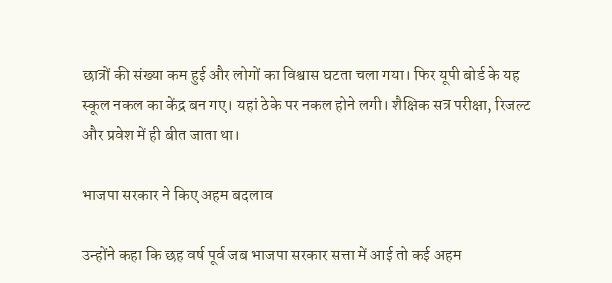छात्रों की संख्या कम हुई और लोगों का विश्वास घटता चला गया। फिर यूपी बोर्ड के यह स्कूल नकल का केंद्र बन गए। यहां ठेके पर नकल होने लगी। शैक्षिक सत्र परीक्षा, रिजल्ट और प्रवेश में ही बीत जाता था।

भाजपा सरकार ने किए अहम बदलाव

उन्होंने कहा कि छह वर्ष पूर्व जब भाजपा सरकार सत्ता में आई तो कई अहम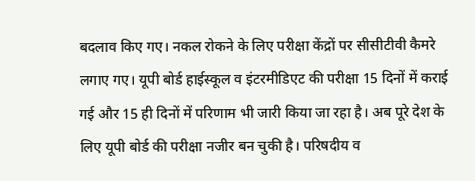बदलाव किए गए। नकल रोकने के लिए परीक्षा केंद्रों पर सीसीटीवी कैमरे लगाए गए। यूपी बोर्ड हाईस्कूल व इंटरमीडिएट की परीक्षा 15 दिनों में कराई गई और 15 ही दिनों में परिणाम भी जारी किया जा रहा है। अब पूरे देश के लिए यूपी बोर्ड की परीक्षा नजीर बन चुकी है। परिषदीय व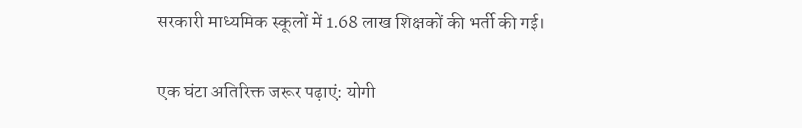सरकारी माध्यमिक स्कूलों में 1.68 लाख शिक्षकों की भर्ती की गई।

एक घंटा अतिरिक्त जरूर पढ़ाएं: योगी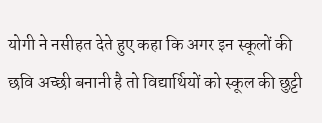योगी ने नसीहत देते हुए कहा कि अगर इन स्कूलों की छवि अच्छी बनानी है तो विद्यार्थियों को स्कूल की छुट्टी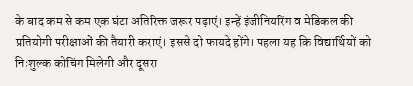के बाद कम से कम एक घंटा अतिरिक्त जरूर पढ़ाएं। इन्हें इंजीनियरिंग व मेडिकल की प्रतियोगी परीक्षाओं की तैयारी कराएं। इससे दो फायदे होंगे। पहला यह कि विद्यार्थियों को निःशुल्क कोचिंग मिलेगी और दूसरा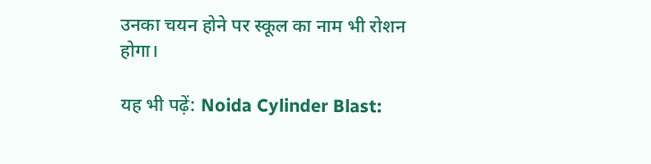उनका चयन होने पर स्कूल का नाम भी रोशन होगा।

यह भी पढ़ें: Noida Cylinder Blast: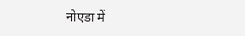नोएडा में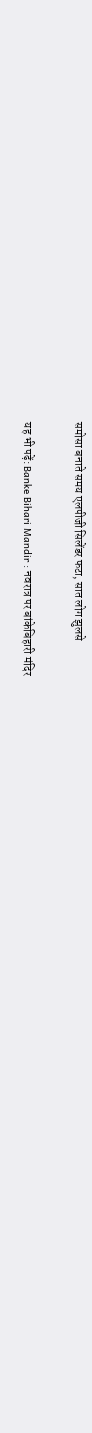समोसा बनाते समय एलपीजी सिलेंडर फटा, सात लोग झुलसे

यह भी पढ़ें: Banke Bihari Mandir : नवरात्र पर बांकेबिहारी मंदिर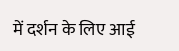में दर्शन के लिए आई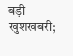बड़ी खुशखबरी;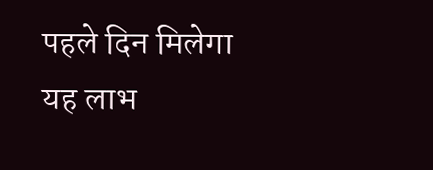पहले दिन मिलेगा यह लाभ